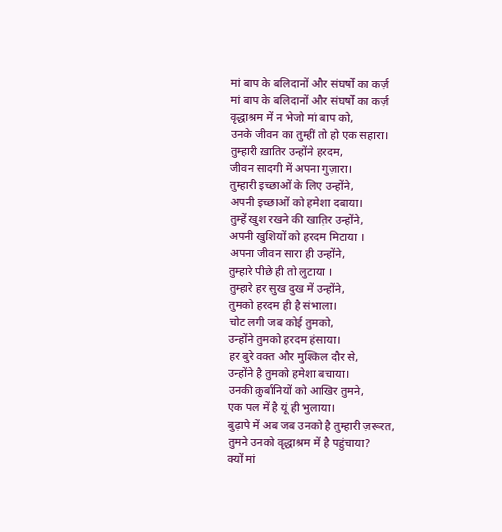मां बाप के बलिदानों और संघर्षों का कर्ज़
मां बाप के बलिदानों और संघर्षों का कर्ज़
वृद्धाश्रम में न भेजो मां बाप को,
उनके जीवन का तुम्हीं तो हो एक सहारा।
तुम्हारी ख़ातिर उन्होंने हरदम,
जीवन सादगी में अपना गुज़ारा।
तुम्हारी इच्छाओं के लिए उन्होंने,
अपनी इच्छाओं को हमेशा दबाया।
तुम्हें खुश रखने की खात़िर उन्होंने,
अपनी खुशियों को हरदम मिटाया ।
अपना जीवन सारा ही उन्होंने,
तुम्हारे पीछे ही तो लुटाया ।
तुम्हारे हर सुख दुख में उन्होंने,
तुमको हरदम ही है संभाला।
चोट लगी जब कोई तुमको,
उन्होंने तुमको हरदम हंसाया।
हर बुरे वक्त और मुश्किल दौर से,
उन्होंने है तुमको हमेशा बचाया।
उनकी क़ुर्बानियों को आखिर तुमने,
एक पल में है यूं ही भुलाया।
बुढ़ापे में अब जब उनको है तुम्हारी ज़रूरत,
तुमने उनको वृद्धाश्रम में है पहुंचाया?
क्यों मां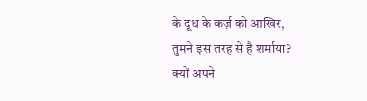के दूध के कर्ज़ को आखिर,
तुमने इस तरह से है शर्माया?
क्यों अपने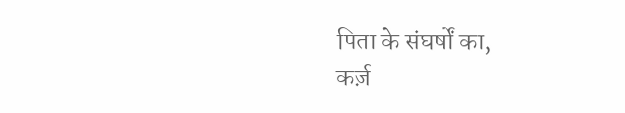पिता के संघर्षों का,
कर्ज़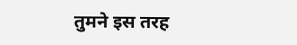तुमने इस तरह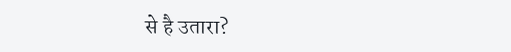से है उतारा?